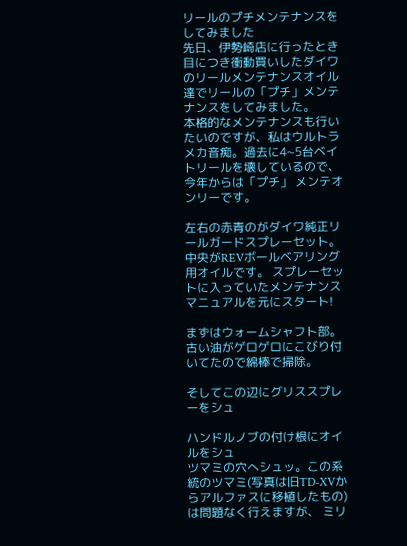リールのプチメンテナンスをしてみました
先日、伊勢崎店に行ったとき目につき衝動買いしたダイワのリールメンテナンスオイル達でリールの「プチ」メンテナンスをしてみました。
本格的なメンテナンスも行いたいのですが、私はウルトラメカ音痴。過去に4~5台ベイトリールを壊しているので、今年からは「プチ」 メンテオンリーです。

左右の赤青のがダイワ純正リールガードスプレーセット。中央がREVボールベアリング用オイルです。 スプレーセットに入っていたメンテナンスマニュアルを元にスタート!

まずはウォームシャフト部。古い油がゲロゲロにこびり付いてたので綿棒で掃除。

そしてこの辺にグリススプレーをシュ

ハンドルノブの付け根にオイルをシュ
ツマミの穴へシュッ。この系統のツマミ(写真は旧TD-XVからアルファスに移植したもの)は問題なく行えますが、 ミリ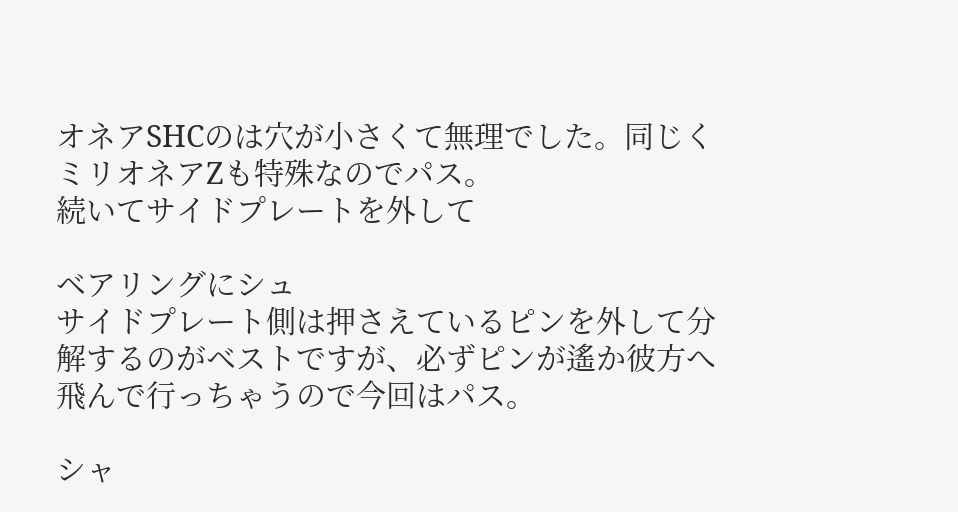オネアSHCのは穴が小さくて無理でした。同じくミリオネアZも特殊なのでパス。
続いてサイドプレートを外して

ベアリングにシュ
サイドプレート側は押さえているピンを外して分解するのがベストですが、必ずピンが遙か彼方へ飛んで行っちゃうので今回はパス。

シャ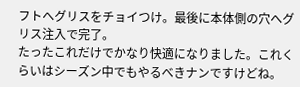フトへグリスをチョイつけ。最後に本体側の穴へグリス注入で完了。
たったこれだけでかなり快適になりました。これくらいはシーズン中でもやるべきナンですけどね。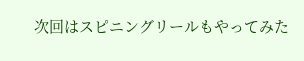次回はスピニングリールもやってみた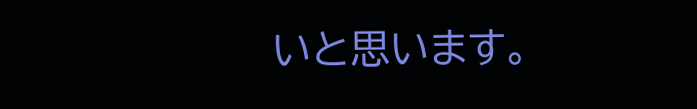いと思います。